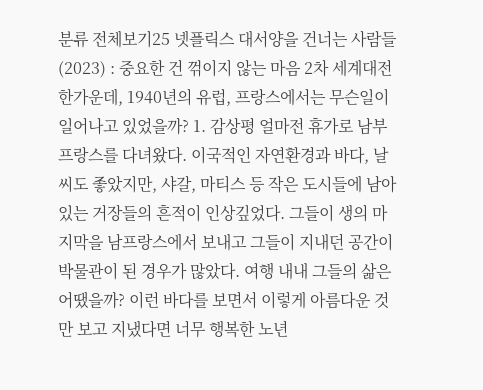분류 전체보기25 넷플릭스 대서양을 건너는 사람들(2023) : 중요한 건 꺾이지 않는 마음 2차 세계대전 한가운데, 1940년의 유럽, 프랑스에서는 무슨일이 일어나고 있었을까? 1. 감상평 얼마전 휴가로 남부 프랑스를 다녀왔다. 이국적인 자연환경과 바다, 날씨도 좋았지만, 샤갈, 마티스 등 작은 도시들에 남아있는 거장들의 흔적이 인상깊었다. 그들이 생의 마지막을 남프랑스에서 보내고 그들이 지내던 공간이 박물관이 된 경우가 많았다. 여행 내내 그들의 삶은 어땠을까? 이런 바다를 보면서 이렇게 아름다운 것만 보고 지냈다면 너무 행복한 노년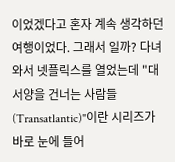이었겠다고 혼자 계속 생각하던 여행이었다. 그래서 일까? 다녀와서 넷플릭스를 열었는데 "대서양을 건너는 사람들(Transatlantic)"이란 시리즈가 바로 눈에 들어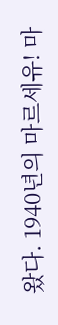왔다. 1940년의 마르세유! 마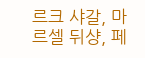르크 샤갈, 마르셀 뒤샹, 페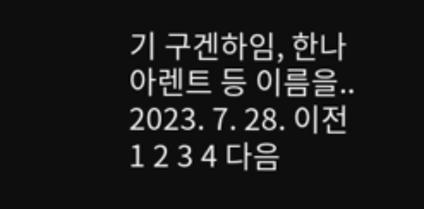기 구겐하임, 한나 아렌트 등 이름을.. 2023. 7. 28. 이전 1 2 3 4 다음